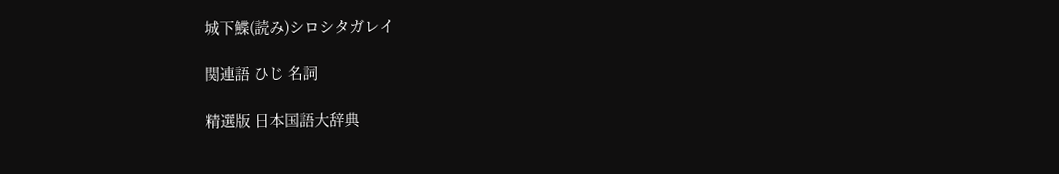城下鰈(読み)シロシタガレイ

関連語 ひじ 名詞

精選版 日本国語大辞典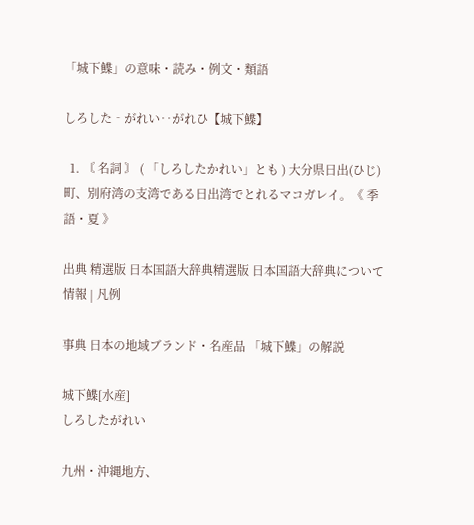「城下鰈」の意味・読み・例文・類語

しろした‐がれい‥がれひ【城下鰈】

  1. 〘 名詞 〙 ( 「しろしたかれい」とも ) 大分県日出(ひじ)町、別府湾の支湾である日出湾でとれるマコガレイ。《 季語・夏 》

出典 精選版 日本国語大辞典精選版 日本国語大辞典について 情報 | 凡例

事典 日本の地域ブランド・名産品 「城下鰈」の解説

城下鰈[水産]
しろしたがれい

九州・沖縄地方、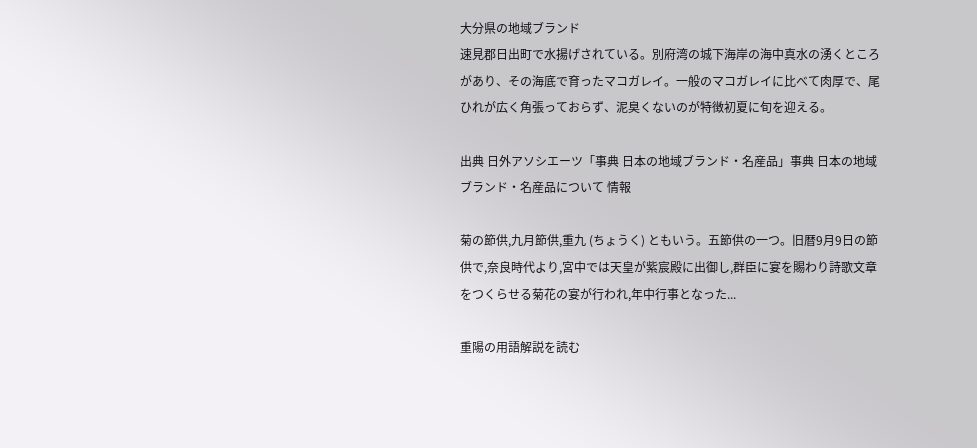大分県の地域ブランド
速見郡日出町で水揚げされている。別府湾の城下海岸の海中真水の湧くところがあり、その海底で育ったマコガレイ。一般のマコガレイに比べて肉厚で、尾ひれが広く角張っておらず、泥臭くないのが特徴初夏に旬を迎える。

出典 日外アソシエーツ「事典 日本の地域ブランド・名産品」事典 日本の地域ブランド・名産品について 情報

菊の節供,九月節供,重九 (ちょうく) ともいう。五節供の一つ。旧暦9月9日の節供で,奈良時代より,宮中では天皇が紫宸殿に出御し,群臣に宴を賜わり詩歌文章をつくらせる菊花の宴が行われ,年中行事となった...

重陽の用語解説を読む